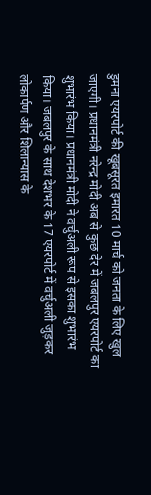डुमना एयरपोर्ट की खूबसूरत इमारत 10 मार्च को जनता के लिए खुल जाएगी। प्रधानमंत्री नरेन्द्र मोदी अब से कुछ देर में जबलपुर एयरपोर्ट का शुभारंभ किया। प्रधानमंत्री मोदी ने वर्चुअली रूप से इसका शुभारंभ किया। जबलपुर के साथ देशभर के 17 एयरपोर्ट में वर्चुअली जुड़कर लोकार्पण और शिलान्यास के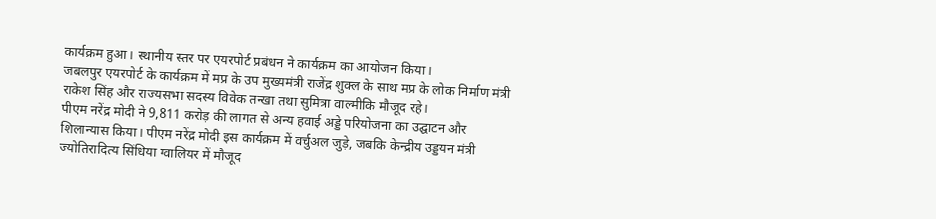कार्यक्रम हुआ। स्थानीय स्तर पर एयरपोर्ट प्रबंधन ने कार्यक्रम का आयोजन किया।
जबलपुर एयरपोर्ट के कार्यक्रम में मप्र के उप मुख्यमंत्री राजेंद्र शुक्ल के साथ मप्र के लोक निर्माण मंत्री राकेश सिंह और राज्यसभा सदस्य विवेक तन्खा तथा सुमित्रा वाल्मीकि मौजूद रहे।
पीएम नरेंद्र मोदी ने 9,811 करोड़ की लागत से अन्य हवाई अड्डे परियोजना का उद्घाटन और शिलान्यास किया। पीएम नरेंद्र मोदी इस कार्यक्रम में वर्चुअल जुड़े, जबकि केन्द्रीय उड्डयन मंत्री ज्योतिरादित्य सिंधिया ग्वालियर में मौजूद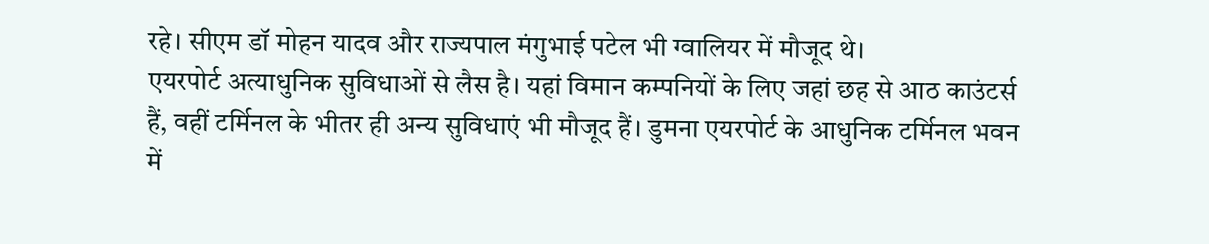रहे। सीएम डॉ मोहन यादव और राज्यपाल मंगुभाई पटेल भी ग्वालियर में मौजूद थे।
एयरपोर्ट अत्याधुनिक सुविधाओं से लैस है। यहां विमान कम्पनियों के लिए जहां छह से आठ काउंटर्स हैं, वहीं टर्मिनल के भीतर ही अन्य सुविधाएं भी मौजूद हैं। डुमना एयरपोर्ट के आधुनिक टर्मिनल भवन में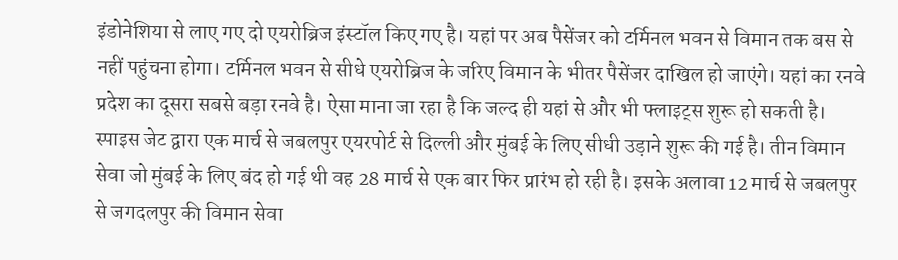इंडोनेशिया से लाए गए दो एयरोब्रिज इंस्टॉल किए गए है। यहां पर अब पैसेंजर को टर्मिनल भवन से विमान तक बस से नहीं पहुंचना होगा। टर्मिनल भवन से सीधे एयरोब्रिज के जरिए विमान के भीतर पैसेंजर दाखिल हो जाएंगे। यहां का रनवे प्रदेश का दूसरा सबसे बड़ा रनवे है। ऐसा माना जा रहा है कि जल्द ही यहां से और भी फ्लाइट्स शुरू हो सकती है।
स्पाइस जेट द्वारा एक मार्च से जबलपुर एयरपोर्ट से दिल्ली और मुंबई के लिए सीधी उड़ाने शुरू की गई है। तीन विमान सेवा जो मुंबई के लिए बंद हो गई थी वह 28 मार्च से एक बार फिर प्रारंभ हो रही है। इसके अलावा 12 मार्च से जबलपुर से जगदलपुर की विमान सेवा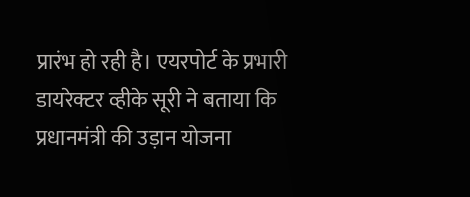प्रारंभ हो रही है। एयरपोर्ट के प्रभारी डायरेक्टर व्हीके सूरी ने बताया कि प्रधानमंत्री की उड़ान योजना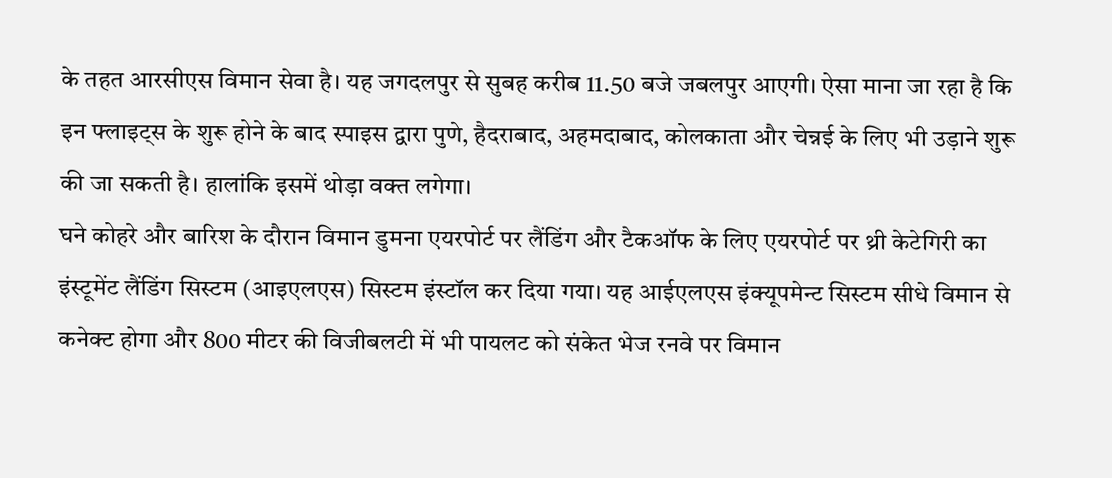के तहत आरसीएस विमान सेवा है। यह जगदलपुर से सुबह करीब 11.50 बजे जबलपुर आएगी। ऐसा माना जा रहा है कि इन फ्लाइट्स के शुरू होने के बाद स्पाइस द्वारा पुणे, हैदराबाद, अहमदाबाद, कोलकाता और चेन्नई के लिए भी उड़ाने शुरू की जा सकती है। हालांकि इसमें थोड़ा वक्त लगेगा।
घने कोहरे और बारिश के दौरान विमान डुमना एयरपोर्ट पर लैंडिंग और टैकऑफ के लिए एयरपोर्ट पर थ्री केटेगिरी का इंस्टूमेंट लैंडिंग सिस्टम (आइएलएस) सिस्टम इंस्टॉल कर दिया गया। यह आईएलएस इंक्यूपमेन्ट सिस्टम सीधे विमान से कनेक्ट होगा और 800 मीटर की विजीबलटी में भी पायलट को संकेत भेज रनवे पर विमान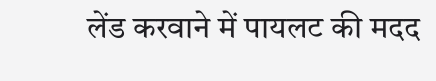लेंड करवाने में पायलट की मदद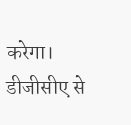करेगा। डीजीसीए से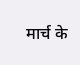मार्च के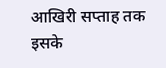आखिरी सप्ताह तक इसके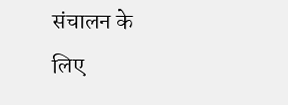संचालन के लिए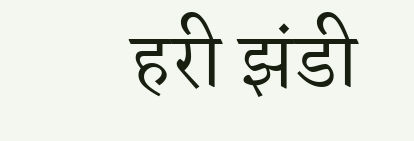हरी झंडी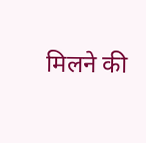मिलने की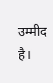उम्मीद है।